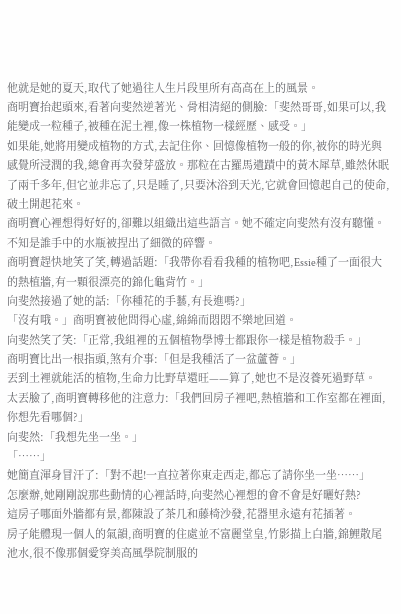他就是她的夏天,取代了她過往人生片段里所有高高在上的風景。
商明寶抬起頭來,看著向斐然逆著光、骨相清絕的側臉:「斐然哥哥,如果可以,我能變成一粒種子,被種在泥土裡,像一株植物一樣經歷、感受。」
如果能,她將用變成植物的方式,去記住你、回憶像植物一般的你,被你的時光與感覺所浸潤的我,總會再次發芽盛放。那粒在古羅馬遺蹟中的黃木犀草,雖然休眠了兩千多年,但它並非忘了,只是睡了,只要沐浴到天光,它就會回憶起自己的使命,破土開起花來。
商明寶心裡想得好好的,卻難以組織出這些語言。她不確定向斐然有沒有聽懂。
不知是誰手中的水瓶被捏出了細微的碎響。
商明寶趕快地笑了笑,轉過話題:「我帶你看看我種的植物吧,Essie種了一面很大的熱植牆,有一顆很漂亮的錦化龜背竹。」
向斐然接過了她的話:「你種花的手藝,有長進嗎?」
「沒有哦。」商明寶被他問得心虛,綿綿而悶悶不樂地回道。
向斐然笑了笑:「正常,我組裡的五個植物學博士都跟你一樣是植物殺手。」
商明寶比出一根指頭,煞有介事:「但是我種活了一盆蘆薈。」
丟到土裡就能活的植物,生命力比野草還旺——算了,她也不是沒養死過野草。
太丟臉了,商明寶轉移他的注意力:「我們回房子裡吧,熱植牆和工作室都在裡面,你想先看哪個?」
向斐然:「我想先坐一坐。」
「……」
她簡直渾身冒汗了:「對不起!一直拉著你東走西走,都忘了請你坐一坐……」
怎麼辦,她剛剛說那些動情的心裡話時,向斐然心裡想的會不會是好曬好熱?
這房子哪面外牆都有景,都陳設了茶几和藤椅沙發,花器里永遠有花插著。
房子能體現一個人的氣韻,商明寶的住處並不富麗堂皇,竹影描上白牆,錦鯉散尾池水,很不像那個愛穿美高風學院制服的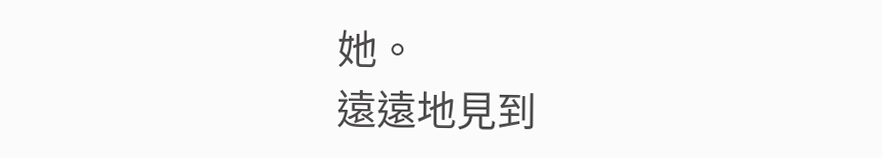她。
遠遠地見到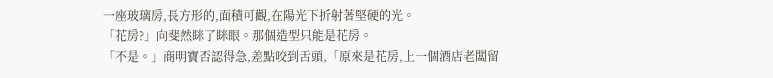一座玻璃房,長方形的,面積可觀,在陽光下折射著堅硬的光。
「花房?」向斐然眯了眯眼。那個造型只能是花房。
「不是。」商明寶否認得急,差點咬到舌頭,「原來是花房,上一個酒店老闆留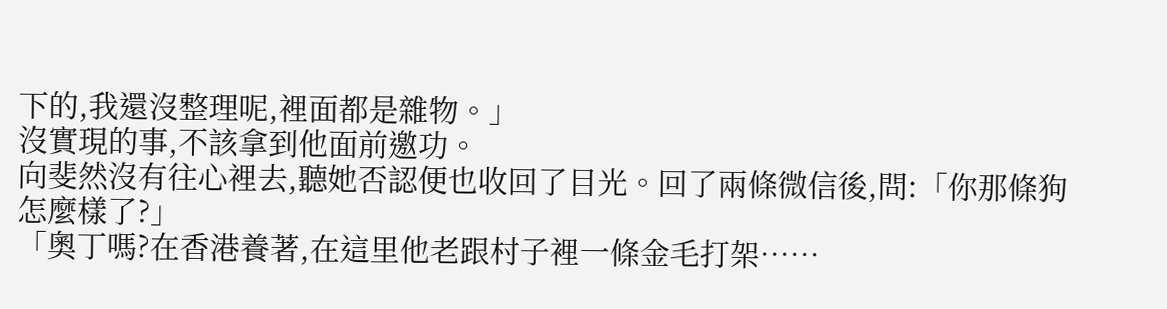下的,我還沒整理呢,裡面都是雜物。」
沒實現的事,不該拿到他面前邀功。
向斐然沒有往心裡去,聽她否認便也收回了目光。回了兩條微信後,問:「你那條狗怎麼樣了?」
「奧丁嗎?在香港養著,在這里他老跟村子裡一條金毛打架……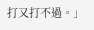打又打不過。」